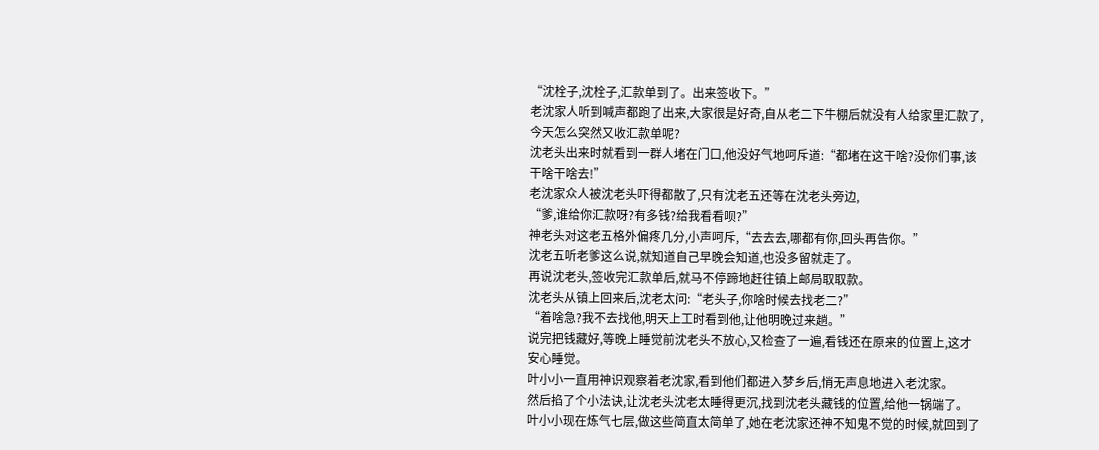“沈栓子,沈栓子,汇款单到了。出来签收下。”
老沈家人听到喊声都跑了出来,大家很是好奇,自从老二下牛棚后就没有人给家里汇款了,今天怎么突然又收汇款单呢?
沈老头出来时就看到一群人堵在门口,他没好气地呵斥道:“都堵在这干啥?没你们事,该干啥干啥去!”
老沈家众人被沈老头吓得都散了,只有沈老五还等在沈老头旁边,
“爹,谁给你汇款呀?有多钱?给我看看呗?”
神老头对这老五格外偏疼几分,小声呵斥,“去去去,哪都有你,回头再告你。”
沈老五听老爹这么说,就知道自己早晚会知道,也没多留就走了。
再说沈老头,签收完汇款单后,就马不停蹄地赶往镇上邮局取取款。
沈老头从镇上回来后,沈老太问:“老头子,你啥时候去找老二?”
“着啥急?我不去找他,明天上工时看到他,让他明晚过来趟。”
说完把钱藏好,等晚上睡觉前沈老头不放心,又检查了一遍,看钱还在原来的位置上,这才安心睡觉。
叶小小一直用神识观察着老沈家,看到他们都进入梦乡后,悄无声息地进入老沈家。
然后掐了个小法诀,让沈老头沈老太睡得更沉,找到沈老头藏钱的位置,给他一锅端了。
叶小小现在炼气七层,做这些简直太简单了,她在老沈家还神不知鬼不觉的时候,就回到了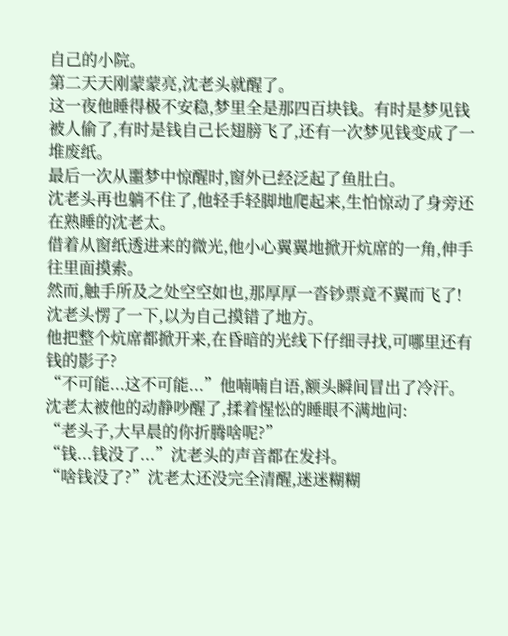自己的小院。
第二天天刚蒙蒙亮,沈老头就醒了。
这一夜他睡得极不安稳,梦里全是那四百块钱。有时是梦见钱被人偷了,有时是钱自己长翅膀飞了,还有一次梦见钱变成了一堆废纸。
最后一次从噩梦中惊醒时,窗外已经泛起了鱼肚白。
沈老头再也躺不住了,他轻手轻脚地爬起来,生怕惊动了身旁还在熟睡的沈老太。
借着从窗纸透进来的微光,他小心翼翼地掀开炕席的一角,伸手往里面摸索。
然而,触手所及之处空空如也,那厚厚一沓钞票竟不翼而飞了!
沈老头愣了一下,以为自己摸错了地方。
他把整个炕席都掀开来,在昏暗的光线下仔细寻找,可哪里还有钱的影子?
“不可能...这不可能...”他喃喃自语,额头瞬间冒出了冷汗。
沈老太被他的动静吵醒了,揉着惺忪的睡眼不满地问:
“老头子,大早晨的你折腾啥呢?”
“钱...钱没了...”沈老头的声音都在发抖。
“啥钱没了?”沈老太还没完全清醒,迷迷糊糊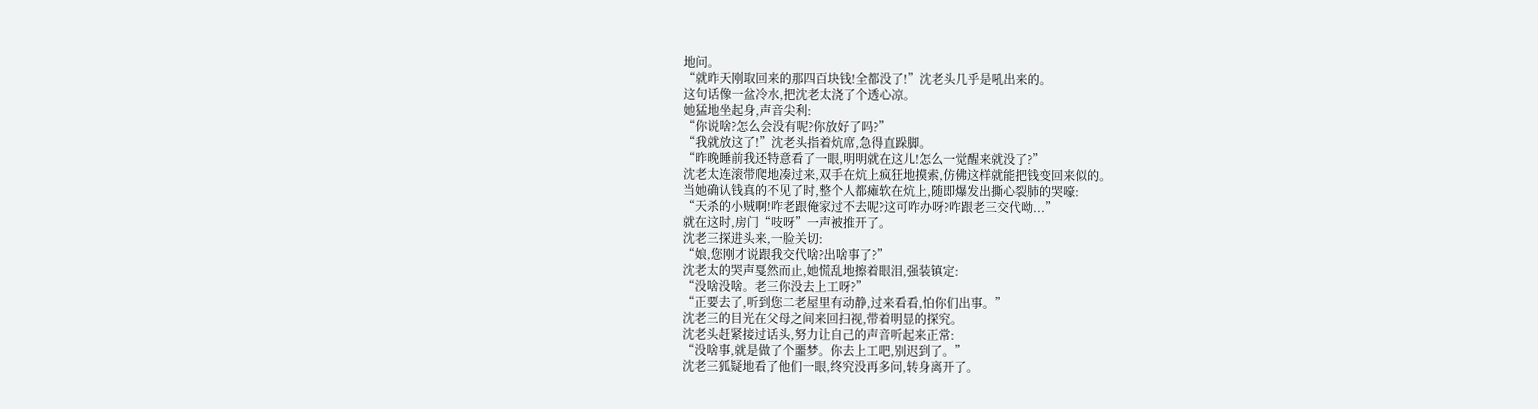地问。
“就昨天刚取回来的那四百块钱!全都没了!”沈老头几乎是吼出来的。
这句话像一盆冷水,把沈老太浇了个透心凉。
她猛地坐起身,声音尖利:
“你说啥?怎么会没有呢?你放好了吗?”
“我就放这了!”沈老头指着炕席,急得直跺脚。
“昨晚睡前我还特意看了一眼,明明就在这儿!怎么一觉醒来就没了?”
沈老太连滚带爬地凑过来,双手在炕上疯狂地摸索,仿佛这样就能把钱变回来似的。
当她确认钱真的不见了时,整个人都瘫软在炕上,随即爆发出撕心裂肺的哭嚎:
“天杀的小贼啊!咋老跟俺家过不去呢?这可咋办呀?咋跟老三交代呦...”
就在这时,房门“吱呀”一声被推开了。
沈老三探进头来,一脸关切:
“娘,您刚才说跟我交代啥?出啥事了?”
沈老太的哭声戛然而止,她慌乱地擦着眼泪,强装镇定:
“没啥没啥。老三你没去上工呀?”
“正要去了,听到您二老屋里有动静,过来看看,怕你们出事。”
沈老三的目光在父母之间来回扫视,带着明显的探究。
沈老头赶紧接过话头,努力让自己的声音听起来正常:
“没啥事,就是做了个噩梦。你去上工吧,别迟到了。”
沈老三狐疑地看了他们一眼,终究没再多问,转身离开了。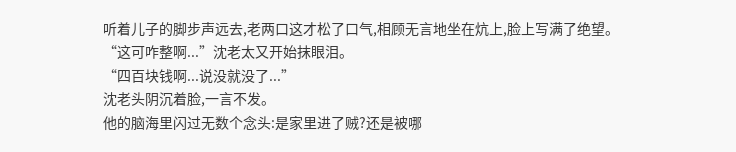听着儿子的脚步声远去,老两口这才松了口气,相顾无言地坐在炕上,脸上写满了绝望。
“这可咋整啊...”沈老太又开始抹眼泪。
“四百块钱啊...说没就没了...”
沈老头阴沉着脸,一言不发。
他的脑海里闪过无数个念头:是家里进了贼?还是被哪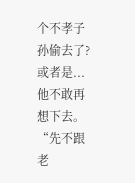个不孝子孙偷去了?或者是...他不敢再想下去。
“先不跟老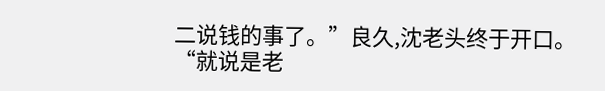二说钱的事了。”良久,沈老头终于开口。
“就说是老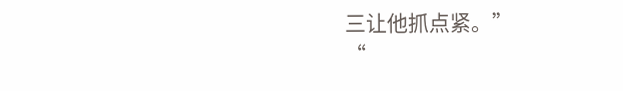三让他抓点紧。”
“